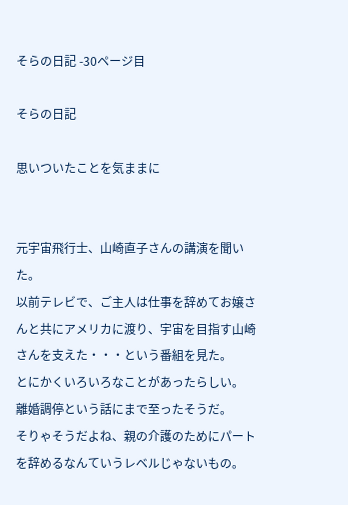そらの日記 -30ページ目

そらの日記

思いついたことを気ままに


元宇宙飛行士、山崎直子さんの講演を聞いた。
以前テレビで、ご主人は仕事を辞めてお嬢さんと共にアメリカに渡り、宇宙を目指す山崎さんを支えた・・・という番組を見た。
とにかくいろいろなことがあったらしい。
離婚調停という話にまで至ったそうだ。
そりゃそうだよね、親の介護のためにパートを辞めるなんていうレベルじゃないもの。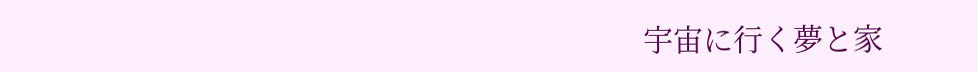宇宙に行く夢と家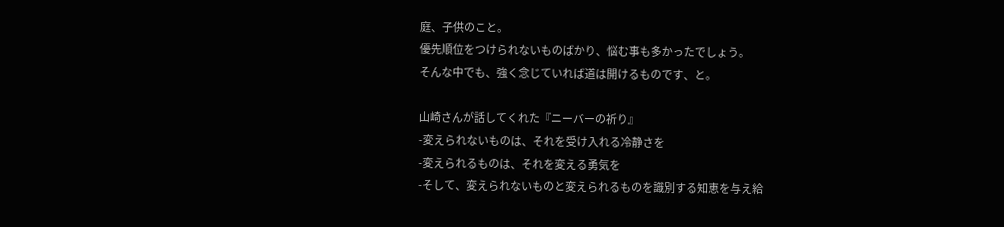庭、子供のこと。
優先順位をつけられないものばかり、悩む事も多かったでしょう。
そんな中でも、強く念じていれば道は開けるものです、と。

山崎さんが話してくれた『ニーバーの祈り』
-変えられないものは、それを受け入れる冷静さを
-変えられるものは、それを変える勇気を
-そして、変えられないものと変えられるものを識別する知恵を与え給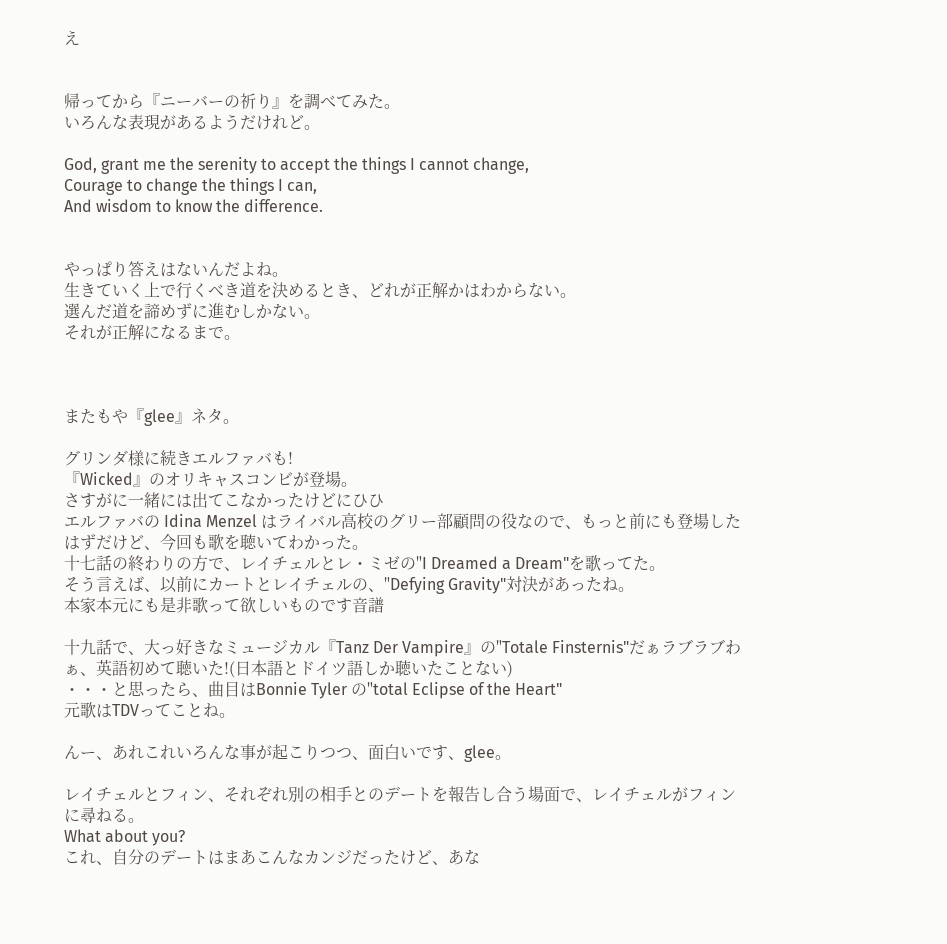え


帰ってから『ニーバーの祈り』を調べてみた。
いろんな表現があるようだけれど。

God, grant me the serenity to accept the things I cannot change,
Courage to change the things I can,
And wisdom to know the difference.


やっぱり答えはないんだよね。
生きていく上で行くべき道を決めるとき、どれが正解かはわからない。
選んだ道を諦めずに進むしかない。
それが正解になるまで。



またもや『glee』ネタ。

グリンダ様に続きエルファバも!
『Wicked』のオリキャスコンビが登場。
さすがに一緒には出てこなかったけどにひひ
エルファバの Idina Menzel はライバル高校のグリー部顧問の役なので、もっと前にも登場したはずだけど、今回も歌を聴いてわかった。
十七話の終わりの方で、レイチェルとレ・ミゼの"I Dreamed a Dream"を歌ってた。
そう言えば、以前にカートとレイチェルの、"Defying Gravity"対決があったね。
本家本元にも是非歌って欲しいものです音譜

十九話で、大っ好きなミュージカル『Tanz Der Vampire』の"Totale Finsternis"だぁラブラブわぁ、英語初めて聴いた!(日本語とドイツ語しか聴いたことない)
・・・と思ったら、曲目はBonnie Tyler の"total Eclipse of the Heart"
元歌はTDVってことね。

んー、あれこれいろんな事が起こりつつ、面白いです、glee。

レイチェルとフィン、それぞれ別の相手とのデートを報告し合う場面で、レイチェルがフィンに尋ねる。
What about you?
これ、自分のデートはまあこんなカンジだったけど、あな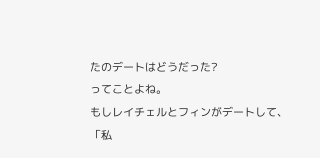たのデートはどうだった?
ってことよね。
もしレイチェルとフィンがデートして、
「私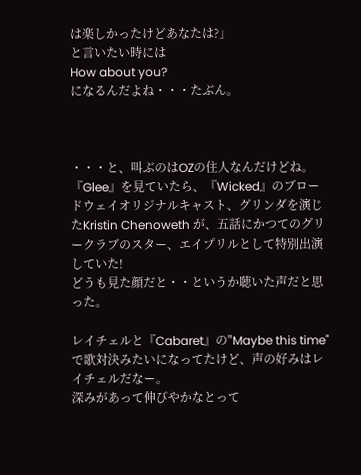は楽しかったけどあなたは?」
と言いたい時には
How about you?
になるんだよね・・・たぶん。



・・・と、叫ぶのはOZの住人なんだけどね。
『Glee』を見ていたら、『Wicked』のブロードウェイオリジナルキャスト、グリンダを演じたKristin Chenoweth が、五話にかつてのグリークラブのスター、エイプリルとして特別出演していた!
どうも見た顔だと・・というか聴いた声だと思った。

レイチェルと『Cabaret』の"Maybe this time" で歌対決みたいになってたけど、声の好みはレイチェルだなー。
深みがあって伸びやかなとって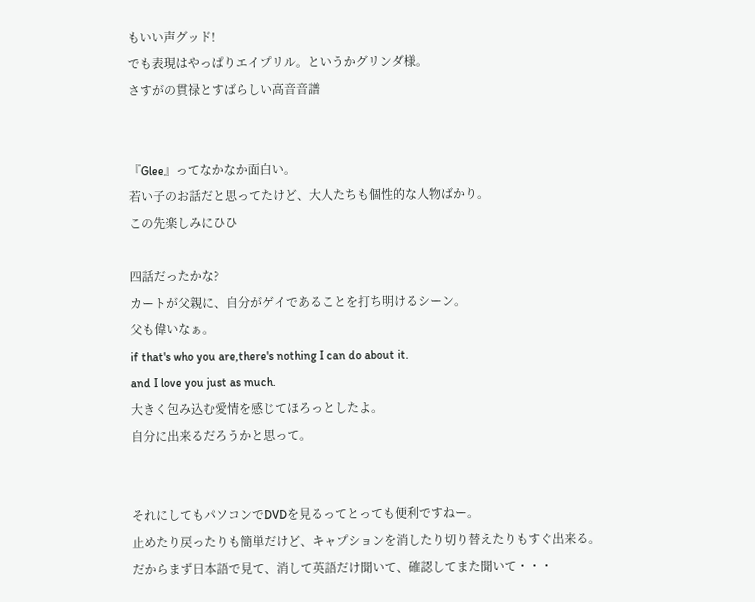もいい声グッド!
でも表現はやっぱりエイプリル。というかグリンダ様。
さすがの貫禄とすばらしい高音音譜


『Glee』ってなかなか面白い。
若い子のお話だと思ってたけど、大人たちも個性的な人物ばかり。
この先楽しみにひひ

四話だったかな?
カートが父親に、自分がゲイであることを打ち明けるシーン。
父も偉いなぁ。
if that's who you are,there's nothing I can do about it.
and I love you just as much.
大きく包み込む愛情を感じてほろっとしたよ。
自分に出来るだろうかと思って。


それにしてもパソコンでDVDを見るってとっても便利ですねー。
止めたり戻ったりも簡単だけど、キャプションを消したり切り替えたりもすぐ出来る。
だからまず日本語で見て、消して英語だけ聞いて、確認してまた聞いて・・・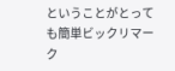ということがとっても簡単ビックリマーク